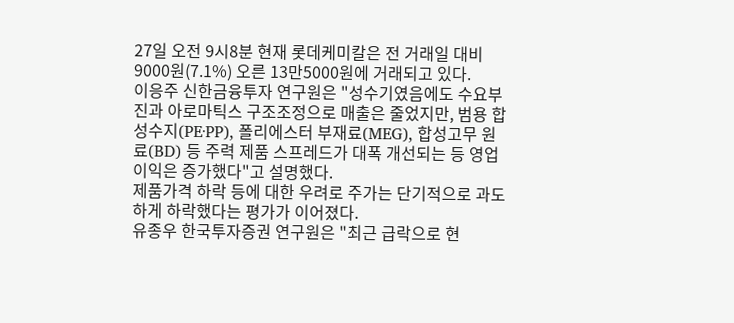27일 오전 9시8분 현재 롯데케미칼은 전 거래일 대비 9000원(7.1%) 오른 13만5000원에 거래되고 있다.
이응주 신한금융투자 연구원은 "성수기였음에도 수요부진과 아로마틱스 구조조정으로 매출은 줄었지만, 범용 합성수지(PE·PP), 폴리에스터 부재료(MEG), 합성고무 원료(BD) 등 주력 제품 스프레드가 대폭 개선되는 등 영업이익은 증가했다"고 설명했다.
제품가격 하락 등에 대한 우려로 주가는 단기적으로 과도하게 하락했다는 평가가 이어졌다.
유종우 한국투자증권 연구원은 "최근 급락으로 현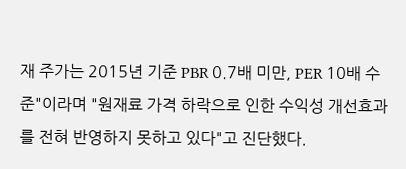재 주가는 2015년 기준 PBR 0.7배 미만, PER 10배 수준"이라며 "원재료 가격 하락으로 인한 수익성 개선효과를 전혀 반영하지 못하고 있다"고 진단했다.